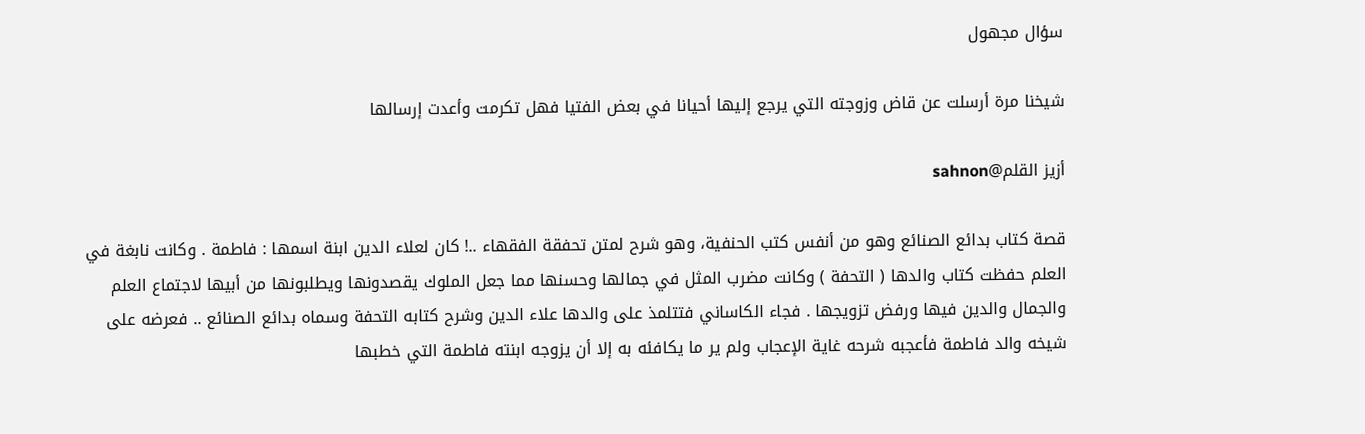سؤال مجهول

شيخنا مرة أرسلت عن قاض وزوجته التي يرجع إليها أحيانا في بعض الفتيا فهل تكرمت وأعدت إرسالها

أزيز القلم@sahnon

قصة كتاب بدائع الصنائع وهو من أنفس كتب الحنفية، وهو شرح لمتن تحفقة الفقهاء ..! كان لعلاء الدين ابنة اسمها : فاطمة . وكانت نابغة في العلم حفظت كتاب والدها ( التحفة ) وكانت مضرب المثل في جمالها وحسنها مما جعل الملوك يقصدونها ويطلبونها من أبيها لاجتماع العلم والجمال والدين فيها ورفض تزويجها . فجاء الكاساني فتتلمذ على والدها علاء الدين وشرح كتابه التحفة وسماه بدائع الصنائع .. فعرضه على شيخه والد فاطمة فأعجبه شرحه غاية الإعجاب ولم ير ما يكافئه به إلا أن يزوجه ابنته فاطمة التي خطبها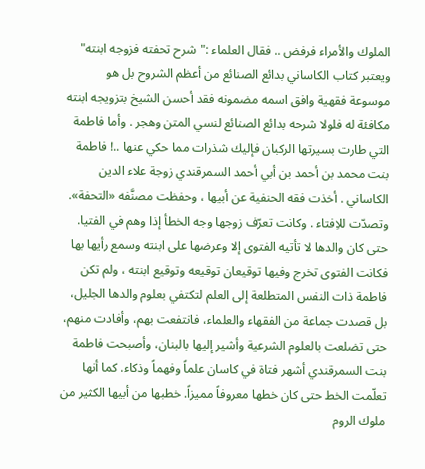الملوك والأمراء فرفض .. فقال العلماء :"شرح تحفته فزوجه ابنته" ويعتبر كتاب الكاساني بدائع الصنائع من أعظم الشروح بل هو موسوعة فقهية وافق اسمه مضمونه فقد أحسن الشيخ بتزويجه ابنته مكافئة له فلولا شرحه بدائع الصنائع لنسي المتن وهجر . وأما فاطمة التي طارت بسيرتها الركبان فإليك شذرات مما حكي عنها ..! فاطمة بنت محمد بن أحمد بن أبي أحمد السمرقندي زوجة علاء الدين الكاساني . أخذت فقه الحنفية عن أبيها ، وحفظت مصنَّفه «التحفة». وتصدّت للاِفتاء . وكانت تعرّف زوجها وجه الخطأ إذا وهم في الفتيا. حتى كان والدها لا تأتيه الفتوى إلا وعرضها على ابنته وسمع رأيها بها فكانت الفتوى تخرج وفيها توقيعان توقيعه وتوقيع ابنته ، ولم تكن فاطمة ذات النفس المتطلعة إلى العلم لتكتفي بعلوم والدها الجليل، بل قصدت جماعة من الفقهاء والعلماء، فانتفعت بهم، وأفادت منهم، حتى تضلعت بالعلوم الشرعية وأشير إليها بالبنان، وأصبحت فاطمة بنت السمرقندي أشهر فتاة في كاسان علماً وفهماً وذكاء. كما أنها تعلّمت الخط حتى كان خطها معروفاً مميزاً. خطبها من أبيها الكثير من ملوك الروم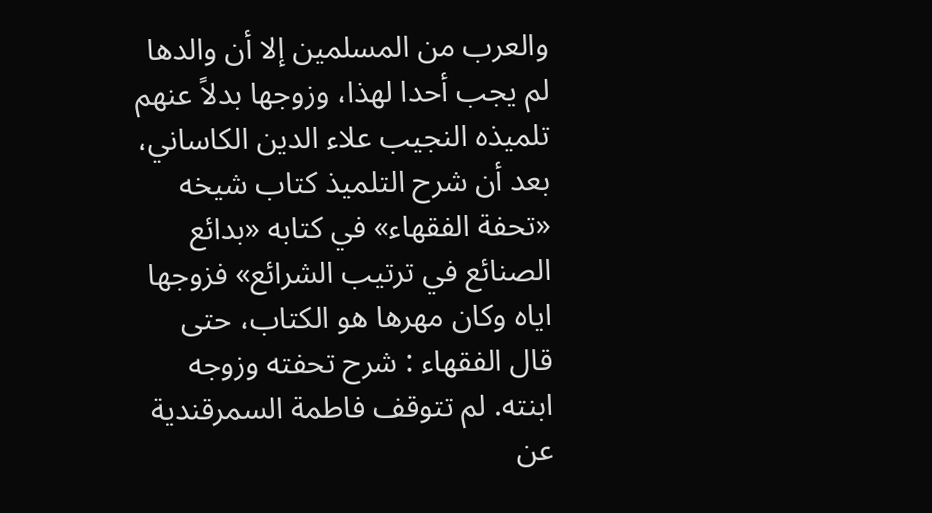والعرب من المسلمين إلا أن والدها لم يجب أحدا لهذا، وزوجها بدلاً عنهم تلميذه النجيب علاء الدين الكاساني، بعد أن شرح التلميذ كتاب شيخه «تحفة الفقهاء» في كتابه «بدائع الصنائع في ترتيب الشرائع» فزوجها اياه وكان مهرها هو الكتاب، حتى قال الفقهاء : شرح تحفته وزوجه ابنته. لم تتوقف فاطمة السمرقندية عن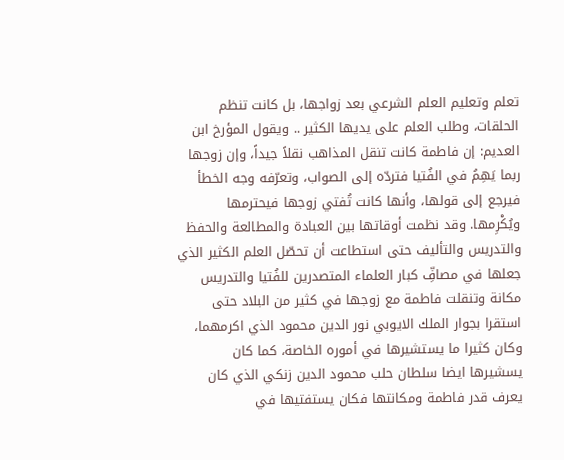تعلم وتعليم العلم الشرعي بعد زواجها، بل كانت تنظم الحلقات، وطلب العلم على يديها الكثير .. ويقول المؤرخ ابن العديم: إن فاطمة كانت تنقل المذاهب نقلاً جيداً، وإن زوجها ربما يَهِمُ في الفُتيا فتردّه إلى الصواب، وتعرّفه وجه الخطأ فيرجع إلى قولها، وأنها كانت تُفتي زوجها فيحترمها ويُكْرِمها. وقد نظمت أوقاتها بين العبادة والمطالعة والحفظ والتدريس والتأليف حتى استطاعت أن تحصّل العلم الكثير الذي جعلها في مصافِّ كبار العلماء المتصدرين للفُتيا والتدريس مكانة وتنقلت فاطمة مع زوجها في كثير من البلاد حتى استقرا بجوار الملك الايوبي نور الدين محمود الذي اكرمهما، وكان كثيرا ما يستشيرها في أموره الخاصة، كما كان يسشيرها ايضا سلطان حلب محمود الدين زنكي الذي كان يعرف قدر فاطمة ومكانتها فكان يستفتيها في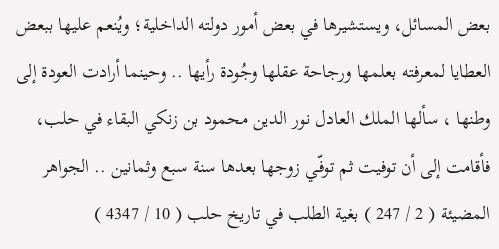بعض المسائل، ويستشيرها في بعض أمور دولته الداخلية؛ ويُنعم عليها ببعض العطايا لمعرفته بعلمها ورجاحة عقلها وجُودة رأيها .. وحينما أرادت العودة إلى وطنها ، سألها الملك العادل نور الدين محمود بن زنكي البقاء في حلب، فأقامت إلى أن توفيت ثم توفّـي زوجها بعدها سنة سبع وثمانين .. الجواهر المضيئة ( 2 / 247 ) بغية الطلب في تاريخ حلب ( 10 / 4347 )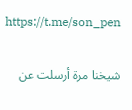https://t.me/son_pen

شيخنا مرة أرسلت عن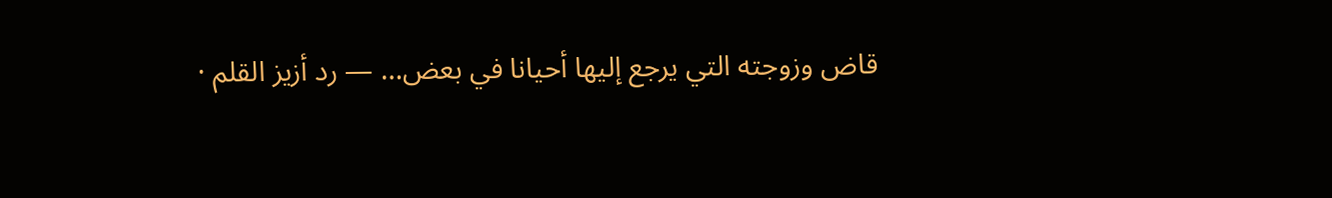قاض وزوجته التي يرجع إليها أحيانا في بعض… — رد أزيز القلم ·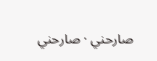صارحني · صارحني